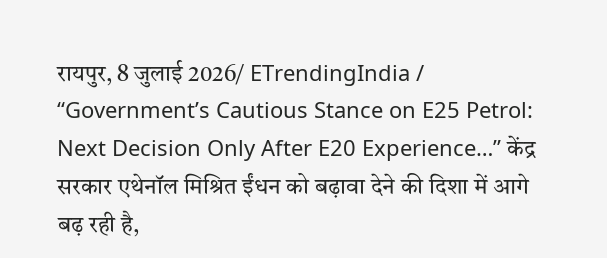रायपुर, 8 जुलाई 2026/ ETrendingIndia / “Government’s Cautious Stance on E25 Petrol: Next Decision Only After E20 Experience…” केंद्र सरकार एथेनॉल मिश्रित ईंधन को बढ़ावा देने की दिशा में आगे बढ़ रही है,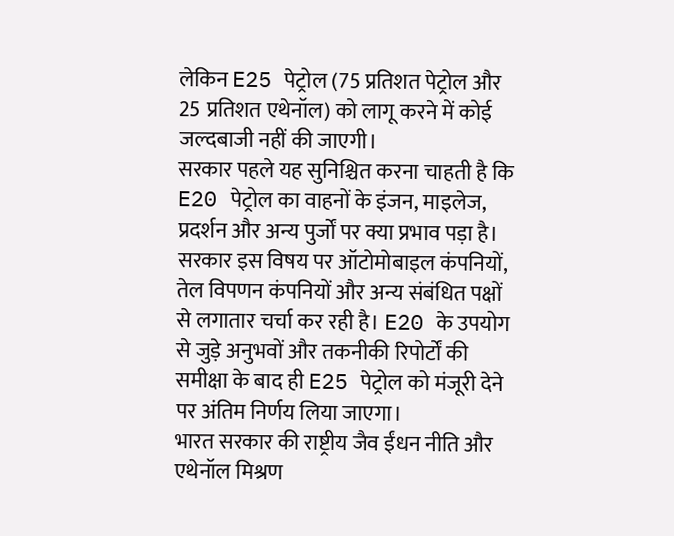लेकिन E25 पेट्रोल (75 प्रतिशत पेट्रोल और 25 प्रतिशत एथेनॉल) को लागू करने में कोई जल्दबाजी नहीं की जाएगी।
सरकार पहले यह सुनिश्चित करना चाहती है कि E20 पेट्रोल का वाहनों के इंजन, माइलेज, प्रदर्शन और अन्य पुर्जों पर क्या प्रभाव पड़ा है।
सरकार इस विषय पर ऑटोमोबाइल कंपनियों, तेल विपणन कंपनियों और अन्य संबंधित पक्षों से लगातार चर्चा कर रही है। E20 के उपयोग से जुड़े अनुभवों और तकनीकी रिपोर्टों की समीक्षा के बाद ही E25 पेट्रोल को मंजूरी देने पर अंतिम निर्णय लिया जाएगा।
भारत सरकार की राष्ट्रीय जैव ईंधन नीति और एथेनॉल मिश्रण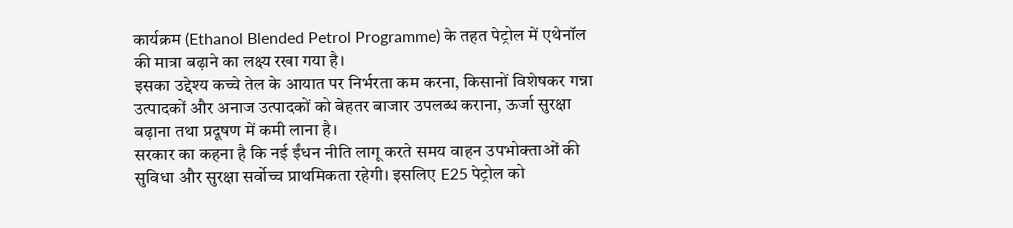कार्यक्रम (Ethanol Blended Petrol Programme) के तहत पेट्रोल में एथेनॉल की मात्रा बढ़ाने का लक्ष्य रखा गया है।
इसका उद्देश्य कच्चे तेल के आयात पर निर्भरता कम करना, किसानों विशेषकर गन्ना उत्पादकों और अनाज उत्पादकों को बेहतर बाजार उपलब्ध कराना, ऊर्जा सुरक्षा बढ़ाना तथा प्रदूषण में कमी लाना है।
सरकार का कहना है कि नई ईंधन नीति लागू करते समय वाहन उपभोक्ताओं की सुविधा और सुरक्षा सर्वोच्च प्राथमिकता रहेगी। इसलिए E25 पेट्रोल को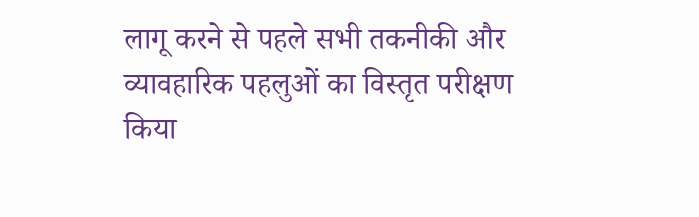लागू करने से पहले सभी तकनीकी और व्यावहारिक पहलुओं का विस्तृत परीक्षण किया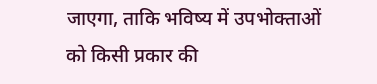जाएगा, ताकि भविष्य में उपभोक्ताओं को किसी प्रकार की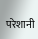परेशानी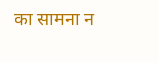का सामना न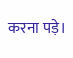करना पड़े।